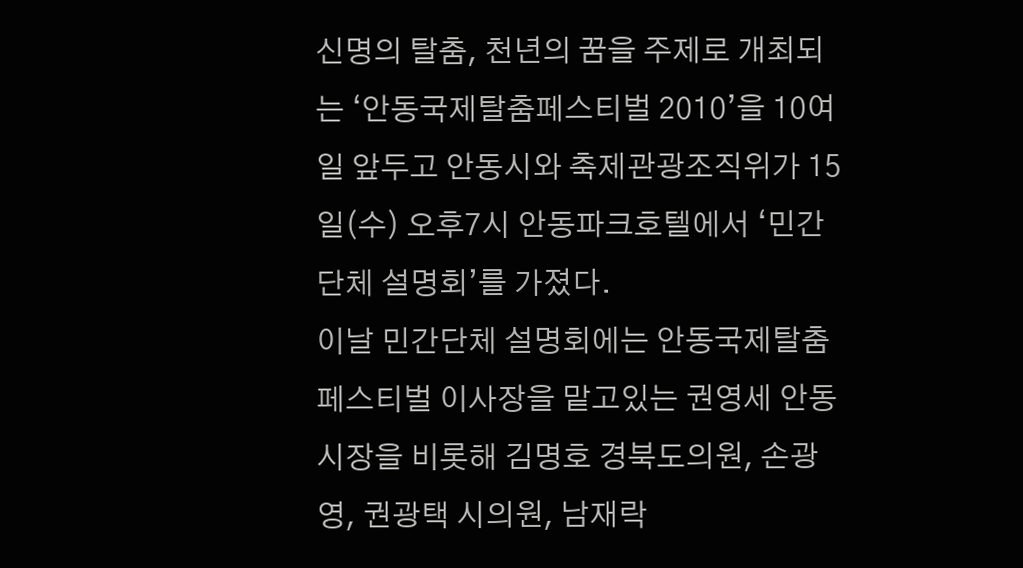신명의 탈춤, 천년의 꿈을 주제로 개최되는 ‘안동국제탈춤페스티벌 2010’을 10여일 앞두고 안동시와 축제관광조직위가 15일(수) 오후7시 안동파크호텔에서 ‘민간단체 설명회’를 가졌다.
이날 민간단체 설명회에는 안동국제탈춤페스티벌 이사장을 맡고있는 권영세 안동시장을 비롯해 김명호 경북도의원, 손광영, 권광택 시의원, 남재락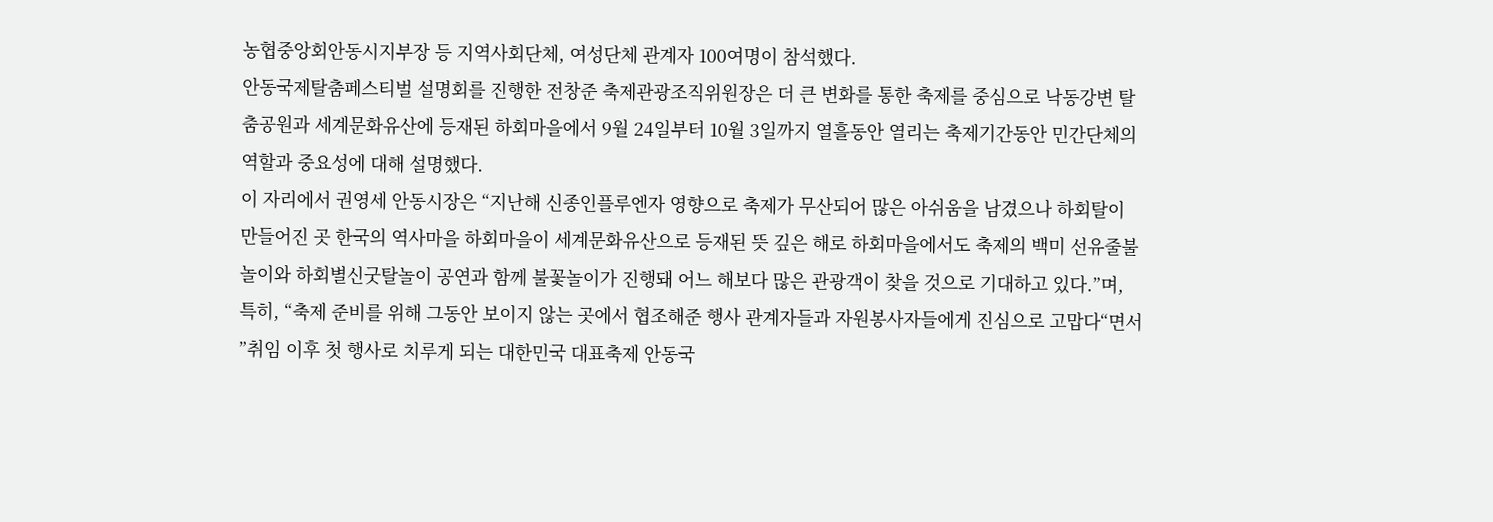농협중앙회안동시지부장 등 지역사회단체, 여성단체 관계자 100여명이 참석했다.
안동국제탈춤페스티벌 설명회를 진행한 전창준 축제관광조직위원장은 더 큰 변화를 통한 축제를 중심으로 낙동강변 탈춤공원과 세계문화유산에 등재된 하회마을에서 9월 24일부터 10월 3일까지 열흘동안 열리는 축제기간동안 민간단체의 역할과 중요성에 대해 설명했다.
이 자리에서 권영세 안동시장은 “지난해 신종인플루엔자 영향으로 축제가 무산되어 많은 아쉬움을 남겼으나 하회탈이 만들어진 곳 한국의 역사마을 하회마을이 세계문화유산으로 등재된 뜻 깊은 해로 하회마을에서도 축제의 백미 선유줄불놀이와 하회별신굿탈놀이 공연과 함께 불꽃놀이가 진행돼 어느 해보다 많은 관광객이 찾을 것으로 기대하고 있다.”며,
특히, “축제 준비를 위해 그동안 보이지 않는 곳에서 협조해준 행사 관계자들과 자원봉사자들에게 진심으로 고맙다“면서 ”취임 이후 첫 행사로 치루게 되는 대한민국 대표축제 안동국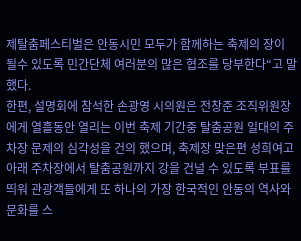제탈춤페스티벌은 안동시민 모두가 함께하는 축제의 장이 될수 있도록 민간단체 여러분의 많은 협조를 당부한다“고 말했다.
한편, 설명회에 참석한 손광영 시의원은 전창준 조직위원장에게 열흘동안 열리는 이번 축제 기간중 탈춤공원 일대의 주차장 문제의 심각성을 건의 했으며, 축제장 맞은편 성희여고 아래 주차장에서 탈춤공원까지 강을 건널 수 있도록 부표를 띄워 관광객들에게 또 하나의 가장 한국적인 안동의 역사와 문화를 스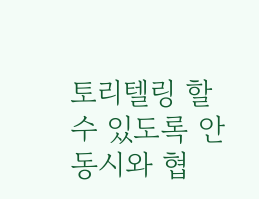토리텔링 할 수 있도록 안동시와 협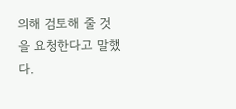의해 검토해 줄 것을 요청한다고 말했다.